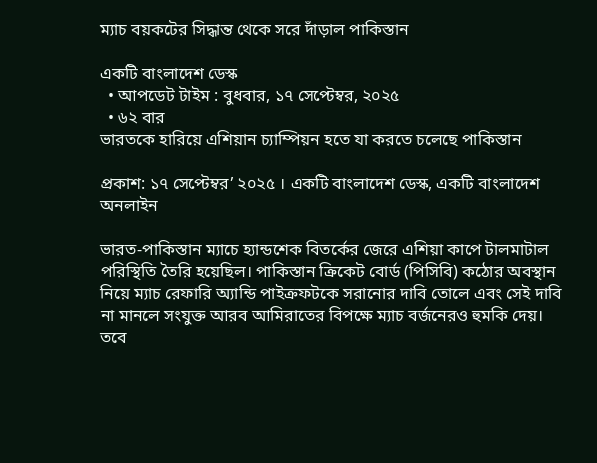ম্যাচ বয়কটের সিদ্ধান্ত থেকে সরে দাঁড়াল পাকিস্তান

একটি বাংলাদেশ ডেস্ক
  • আপডেট টাইম : বুধবার, ১৭ সেপ্টেম্বর, ২০২৫
  • ৬২ বার
ভারতকে হারিয়ে এশিয়ান চ্যাম্পিয়ন হতে যা করতে চলেছে পাকিস্তান

প্রকাশ: ১৭ সেপ্টেম্বর’ ২০২৫ । একটি বাংলাদেশ ডেস্ক, একটি বাংলাদেশ অনলাইন

ভারত-পাকিস্তান ম্যাচে হ্যান্ডশেক বিতর্কের জেরে এশিয়া কাপে টালমাটাল পরিস্থিতি তৈরি হয়েছিল। পাকিস্তান ক্রিকেট বোর্ড (পিসিবি) কঠোর অবস্থান নিয়ে ম্যাচ রেফারি অ্যান্ডি পাইক্রফটকে সরানোর দাবি তোলে এবং সেই দাবি না মানলে সংযুক্ত আরব আমিরাতের বিপক্ষে ম্যাচ বর্জনেরও হুমকি দেয়। তবে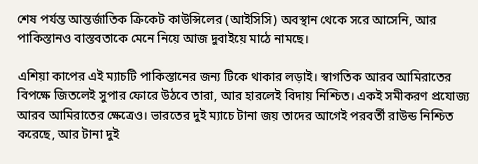শেষ পর্যন্ত আন্তর্জাতিক ক্রিকেট কাউন্সিলের (আইসিসি) অবস্থান থেকে সরে আসেনি, আর পাকিস্তানও বাস্তবতাকে মেনে নিয়ে আজ দুবাইয়ে মাঠে নামছে।

এশিয়া কাপের এই ম্যাচটি পাকিস্তানের জন্য টিকে থাকার লড়াই। স্বাগতিক আরব আমিরাতের বিপক্ষে জিতলেই সুপার ফোরে উঠবে তারা, আর হারলেই বিদায় নিশ্চিত। একই সমীকরণ প্রযোজ্য আরব আমিরাতের ক্ষেত্রেও। ভারতের দুই ম্যাচে টানা জয় তাদের আগেই পরবর্তী রাউন্ড নিশ্চিত করেছে, আর টানা দুই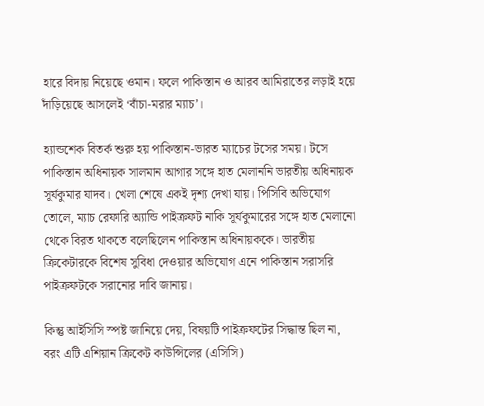হারে বিদায় নিয়েছে ওমান। ফলে পাকিস্তান ও আরব আমিরাতের লড়াই হয়ে দাঁড়িয়েছে আসলেই ‘বাঁচা-মরার ম্যাচ’।

হ্যান্ডশেক বিতর্ক শুরু হয় পাকিস্তান-ভারত ম্যাচের টসের সময়। টসে পাকিস্তান অধিনায়ক সালমান আগার সঙ্গে হাত মেলাননি ভারতীয় অধিনায়ক সূর্যকুমার যাদব। খেলা শেষে একই দৃশ্য দেখা যায়। পিসিবি অভিযোগ তোলে, ম্যাচ রেফারি অ্যান্ডি পাইক্রফট নাকি সূর্যকুমারের সঙ্গে হাত মেলানো থেকে বিরত থাকতে বলেছিলেন পাকিস্তান অধিনায়ককে। ভারতীয় ক্রিকেটারকে বিশেষ সুবিধা দেওয়ার অভিযোগ এনে পাকিস্তান সরাসরি পাইক্রফটকে সরানোর দাবি জানায়।

কিন্তু আইসিসি স্পষ্ট জানিয়ে দেয়, বিষয়টি পাইক্রফটের সিদ্ধান্ত ছিল না, বরং এটি এশিয়ান ক্রিকেট কাউন্সিলের (এসিসি)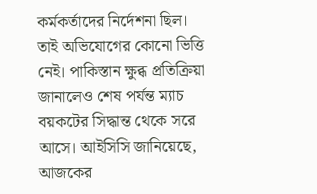কর্মকর্তাদের নির্দেশনা ছিল। তাই অভিযোগের কোনো ভিত্তি নেই। পাকিস্তান ক্ষুব্ধ প্রতিক্রিয়া জানালেও শেষ পর্যন্ত ম্যাচ বয়কটের সিদ্ধান্ত থেকে সরে আসে। আইসিসি জানিয়েছে, আজকের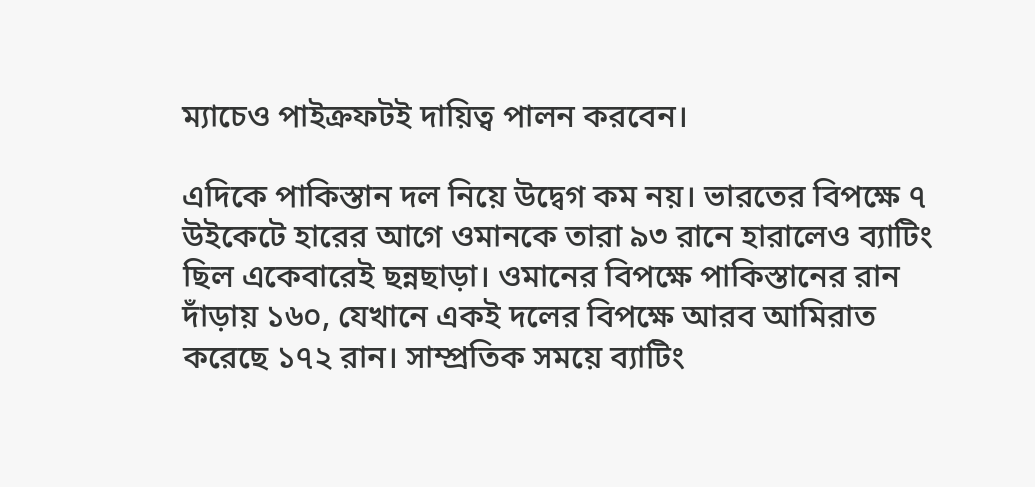ম্যাচেও পাইক্রফটই দায়িত্ব পালন করবেন।

এদিকে পাকিস্তান দল নিয়ে উদ্বেগ কম নয়। ভারতের বিপক্ষে ৭ উইকেটে হারের আগে ওমানকে তারা ৯৩ রানে হারালেও ব্যাটিং ছিল একেবারেই ছন্নছাড়া। ওমানের বিপক্ষে পাকিস্তানের রান দাঁড়ায় ১৬০, যেখানে একই দলের বিপক্ষে আরব আমিরাত করেছে ১৭২ রান। সাম্প্রতিক সময়ে ব্যাটিং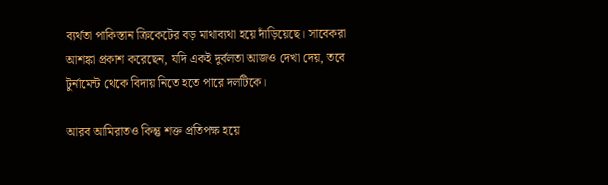ব্যর্থতা পাকিস্তান ক্রিকেটের বড় মাথাব্যথা হয়ে দাঁড়িয়েছে। সাবেকরা আশঙ্কা প্রকাশ করেছেন, যদি একই দুর্বলতা আজও দেখা দেয়, তবে টুর্নামেন্ট থেকে বিদায় নিতে হতে পারে দলটিকে।

আরব আমিরাতও কিন্তু শক্ত প্রতিপক্ষ হয়ে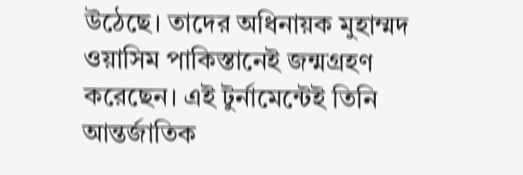উঠেছে। তাদের অধিনায়ক মুহাম্মদ ওয়াসিম পাকিস্তানেই জন্মগ্রহণ করেছেন। এই টুর্নামেন্টেই তিনি আন্তর্জাতিক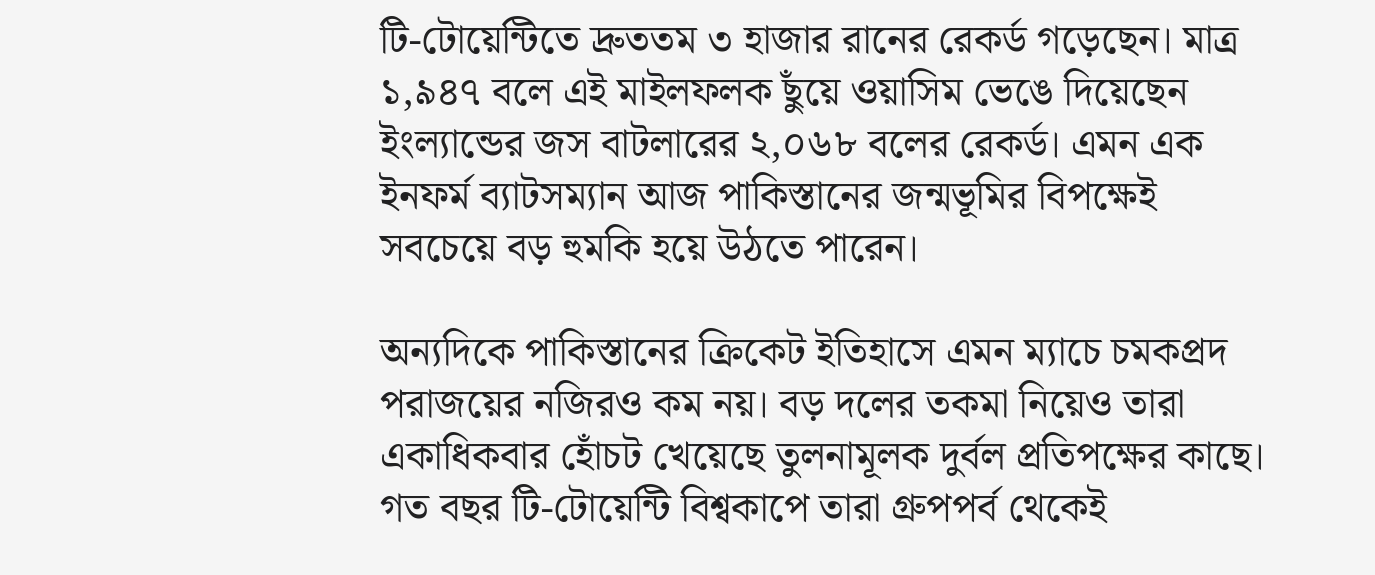টি-টোয়েন্টিতে দ্রুততম ৩ হাজার রানের রেকর্ড গড়েছেন। মাত্র ১,৯৪৭ বলে এই মাইলফলক ছুঁয়ে ওয়াসিম ভেঙে দিয়েছেন ইংল্যান্ডের জস বাটলারের ২,০৬৮ বলের রেকর্ড। এমন এক ইনফর্ম ব্যাটসম্যান আজ পাকিস্তানের জন্মভূমির বিপক্ষেই সবচেয়ে বড় হুমকি হয়ে উঠতে পারেন।

অন্যদিকে পাকিস্তানের ক্রিকেট ইতিহাসে এমন ম্যাচে চমকপ্রদ পরাজয়ের নজিরও কম নয়। বড় দলের তকমা নিয়েও তারা একাধিকবার হোঁচট খেয়েছে তুলনামূলক দুর্বল প্রতিপক্ষের কাছে। গত বছর টি-টোয়েন্টি বিশ্বকাপে তারা গ্রুপপর্ব থেকেই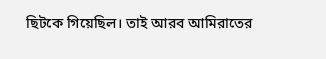ছিটকে গিয়েছিল। তাই আরব আমিরাতের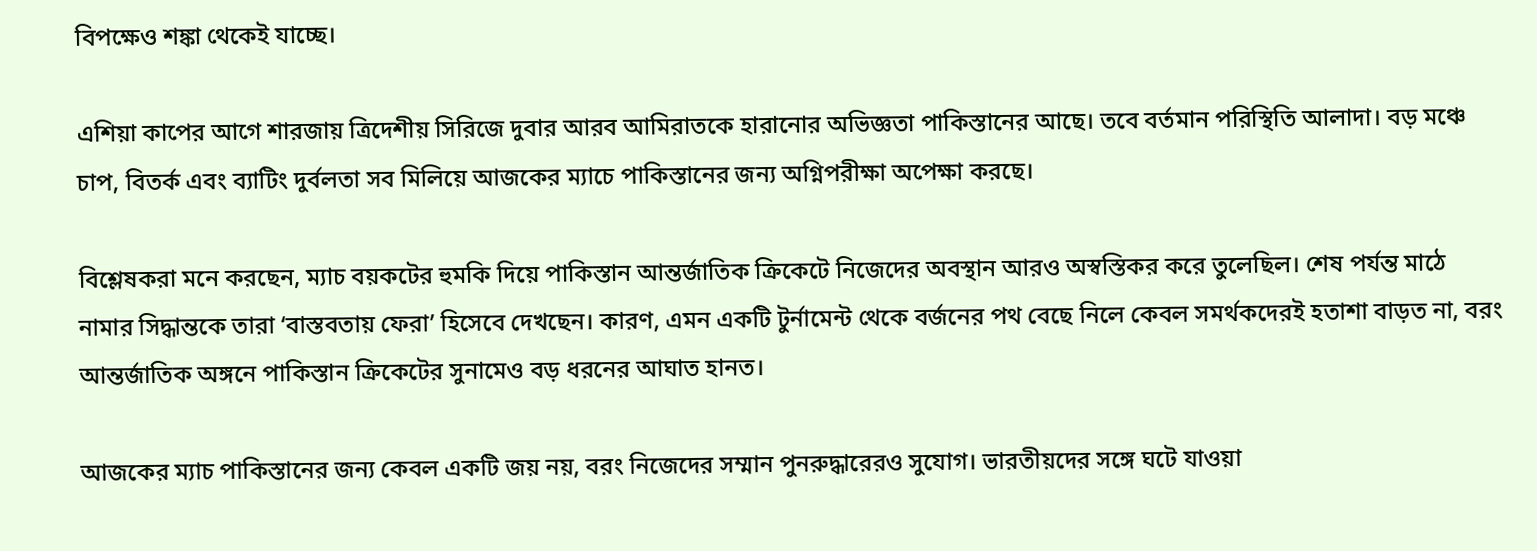বিপক্ষেও শঙ্কা থেকেই যাচ্ছে।

এশিয়া কাপের আগে শারজায় ত্রিদেশীয় সিরিজে দুবার আরব আমিরাতকে হারানোর অভিজ্ঞতা পাকিস্তানের আছে। তবে বর্তমান পরিস্থিতি আলাদা। বড় মঞ্চে চাপ, বিতর্ক এবং ব্যাটিং দুর্বলতা সব মিলিয়ে আজকের ম্যাচে পাকিস্তানের জন্য অগ্নিপরীক্ষা অপেক্ষা করছে।

বিশ্লেষকরা মনে করছেন, ম্যাচ বয়কটের হুমকি দিয়ে পাকিস্তান আন্তর্জাতিক ক্রিকেটে নিজেদের অবস্থান আরও অস্বস্তিকর করে তুলেছিল। শেষ পর্যন্ত মাঠে নামার সিদ্ধান্তকে তারা ‘বাস্তবতায় ফেরা’ হিসেবে দেখছেন। কারণ, এমন একটি টুর্নামেন্ট থেকে বর্জনের পথ বেছে নিলে কেবল সমর্থকদেরই হতাশা বাড়ত না, বরং আন্তর্জাতিক অঙ্গনে পাকিস্তান ক্রিকেটের সুনামেও বড় ধরনের আঘাত হানত।

আজকের ম্যাচ পাকিস্তানের জন্য কেবল একটি জয় নয়, বরং নিজেদের সম্মান পুনরুদ্ধারেরও সুযোগ। ভারতীয়দের সঙ্গে ঘটে যাওয়া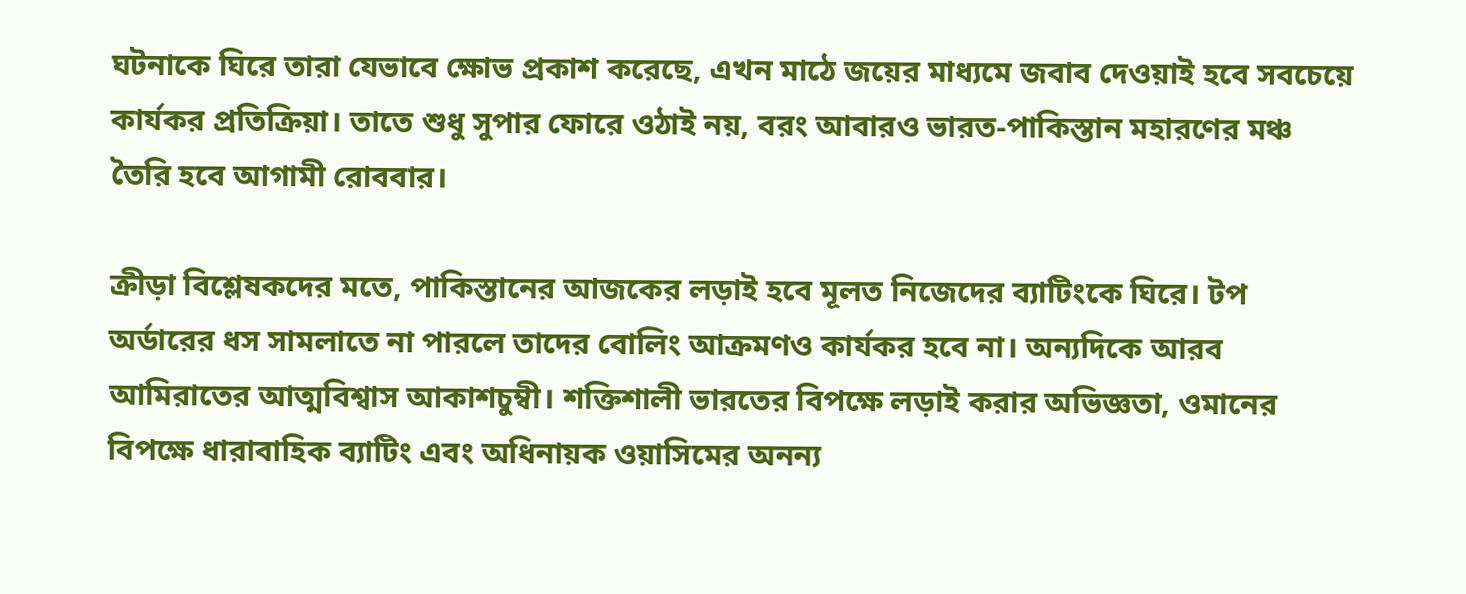ঘটনাকে ঘিরে তারা যেভাবে ক্ষোভ প্রকাশ করেছে, এখন মাঠে জয়ের মাধ্যমে জবাব দেওয়াই হবে সবচেয়ে কার্যকর প্রতিক্রিয়া। তাতে শুধু সুপার ফোরে ওঠাই নয়, বরং আবারও ভারত-পাকিস্তান মহারণের মঞ্চ তৈরি হবে আগামী রোববার।

ক্রীড়া বিশ্লেষকদের মতে, পাকিস্তানের আজকের লড়াই হবে মূলত নিজেদের ব্যাটিংকে ঘিরে। টপ অর্ডারের ধস সামলাতে না পারলে তাদের বোলিং আক্রমণও কার্যকর হবে না। অন্যদিকে আরব আমিরাতের আত্মবিশ্বাস আকাশচুম্বী। শক্তিশালী ভারতের বিপক্ষে লড়াই করার অভিজ্ঞতা, ওমানের বিপক্ষে ধারাবাহিক ব্যাটিং এবং অধিনায়ক ওয়াসিমের অনন্য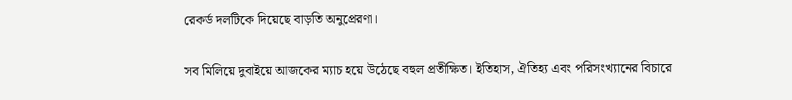রেকর্ড দলটিকে দিয়েছে বাড়তি অনুপ্রেরণা।

সব মিলিয়ে দুবাইয়ে আজকের ম্যাচ হয়ে উঠেছে বহুল প্রতীক্ষিত। ইতিহাস, ঐতিহ্য এবং পরিসংখ্যানের বিচারে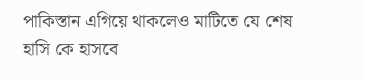পাকিস্তান এগিয়ে থাকলেও মাটিতে যে শেষ হাসি কে হাসবে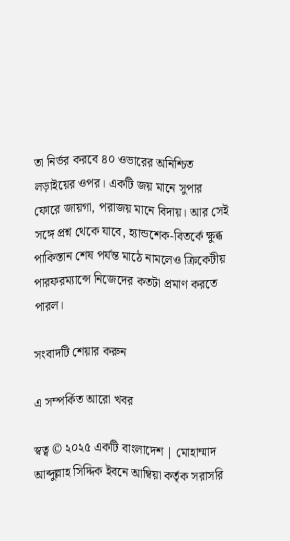তা নির্ভর করবে ৪০ ওভারের অনিশ্চিত লড়াইয়ের ওপর। একটি জয় মানে সুপার ফোরে জায়গা, পরাজয় মানে বিদায়। আর সেই সঙ্গে প্রশ্ন থেকে যাবে, হ্যান্ডশেক-বিতর্কে ক্ষুব্ধ পাকিস্তান শেষ পর্যন্ত মাঠে নামলেও ক্রিকেটীয় পারফরম্যান্সে নিজেদের কতটা প্রমাণ করতে পারল।

সংবাদটি শেয়ার করুন

এ সম্পর্কিত আরো খবর

স্বত্ব © ২০২৫ একটি বাংলাদেশ | মোহাম্মাদ আব্দুল্লাহ সিদ্দিক ইবনে আম্বিয়া কর্তৃক সরাসরি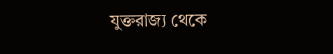যুক্তরাজ্য থেকে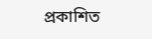প্রকাশিত